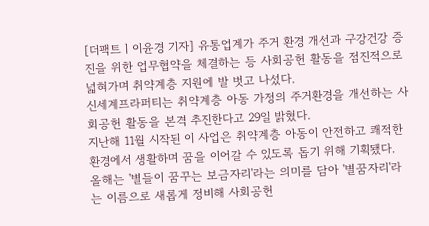[더팩트ㅣ이윤경 기자] 유통업계가 주거 환경 개선과 구강건강 증진을 위한 업무협약을 체결하는 등 사회공헌 활동을 점진적으로 넓혀가며 취약계층 지원에 발 벗고 나섰다.
신세계프라퍼티는 취약계층 아동 가정의 주거환경을 개선하는 사회공헌 활동을 본격 추진한다고 29일 밝혔다.
지난해 11월 시작된 이 사업은 취약계층 아동이 안전하고 쾌적한 환경에서 생활하며 꿈을 이어갈 수 있도록 돕기 위해 기획됐다.
올해는 '별들이 꿈꾸는 보금자리'라는 의미를 담아 '별꿈자리'라는 이름으로 새롭게 정비해 사회공헌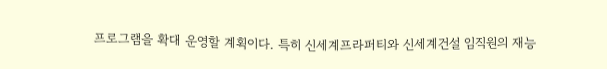프로그램을 확대 운영할 계획이다. 특히 신세계프라퍼티와 신세계건설 임직원의 재능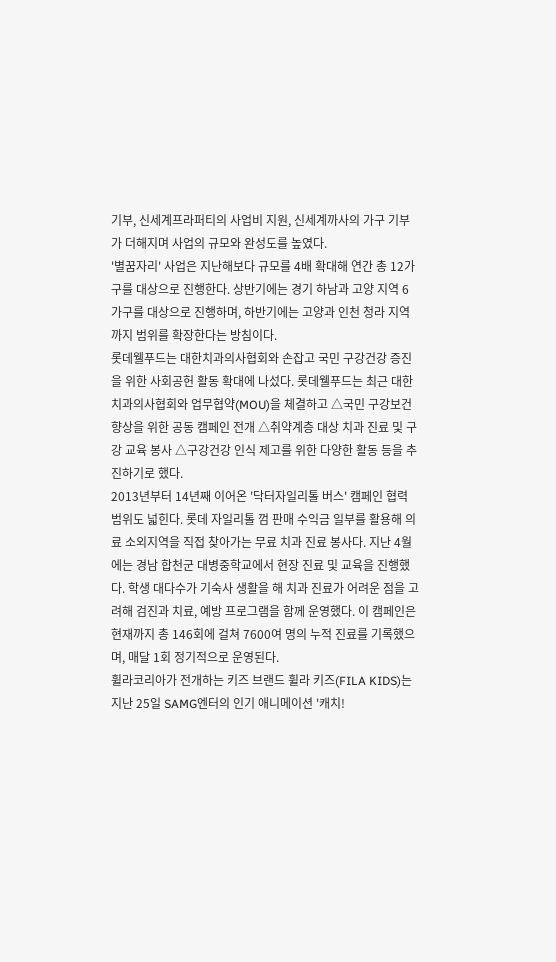기부, 신세계프라퍼티의 사업비 지원, 신세계까사의 가구 기부가 더해지며 사업의 규모와 완성도를 높였다.
'별꿈자리' 사업은 지난해보다 규모를 4배 확대해 연간 총 12가구를 대상으로 진행한다. 상반기에는 경기 하남과 고양 지역 6가구를 대상으로 진행하며, 하반기에는 고양과 인천 청라 지역까지 범위를 확장한다는 방침이다.
롯데웰푸드는 대한치과의사협회와 손잡고 국민 구강건강 증진을 위한 사회공헌 활동 확대에 나섰다. 롯데웰푸드는 최근 대한치과의사협회와 업무협약(MOU)을 체결하고 △국민 구강보건 향상을 위한 공동 캠페인 전개 △취약계층 대상 치과 진료 및 구강 교육 봉사 △구강건강 인식 제고를 위한 다양한 활동 등을 추진하기로 했다.
2013년부터 14년째 이어온 '닥터자일리톨 버스' 캠페인 협력 범위도 넓힌다. 롯데 자일리톨 껌 판매 수익금 일부를 활용해 의료 소외지역을 직접 찾아가는 무료 치과 진료 봉사다. 지난 4월에는 경남 합천군 대병중학교에서 현장 진료 및 교육을 진행했다. 학생 대다수가 기숙사 생활을 해 치과 진료가 어려운 점을 고려해 검진과 치료, 예방 프로그램을 함께 운영했다. 이 캠페인은 현재까지 총 146회에 걸쳐 7600여 명의 누적 진료를 기록했으며, 매달 1회 정기적으로 운영된다.
휠라코리아가 전개하는 키즈 브랜드 휠라 키즈(FILA KIDS)는 지난 25일 SAMG엔터의 인기 애니메이션 '캐치!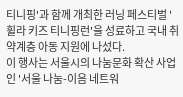티니핑'과 함께 개최한 러닝 페스티벌 '휠라 키즈 티니핑런'을 성료하고 국내 취약계층 아동 지원에 나섰다.
이 행사는 서울시의 나눔문화 확산 사업인 '서울 나눔-이음 네트워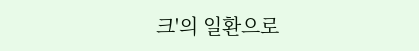크'의 일환으로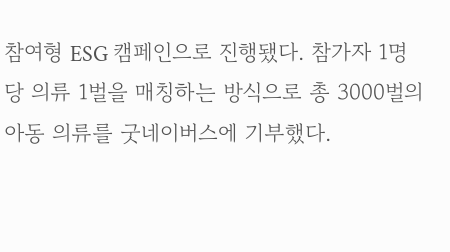참여형 ESG 캠페인으로 진행됐다. 참가자 1명당 의류 1벌을 매칭하는 방식으로 총 3000벌의 아동 의류를 굿네이버스에 기부했다.